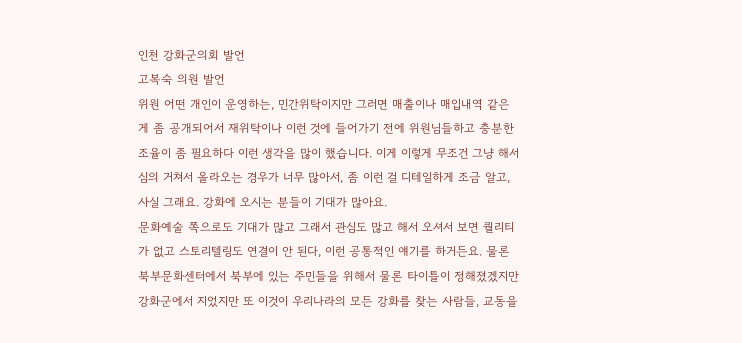인천 강화군의회 발언
고복숙 의원 발언
위원 어떤 개인이 운영하는, 민간위탁이지만 그러면 매출이나 매입내역 같은 게 좀 공개되어서 재위탁이나 이런 것에 들어가기 전에 위원님들하고 충분한 조율이 좀 필요하다 이런 생각을 많이 했습니다. 이게 이렇게 무조건 그냥 해서 심의 거쳐서 올라오는 경우가 너무 많아서, 좀 이런 걸 디테일하게 조금 알고, 사실 그래요. 강화에 오시는 분들이 기대가 많아요.
문화예술 쪽으로도 기대가 많고 그래서 관심도 많고 해서 오셔서 보면 퀄리티가 없고 스토리텔링도 연결이 안 된다, 이런 공통적인 얘기를 하거든요. 물론 북부문화센터에서 북부에 있는 주민들을 위해서 물론 타이틀이 정해졌겠지만 강화군에서 지었지만 또 이것이 우리나라의 모든 강화를 찾는 사람들, 교동을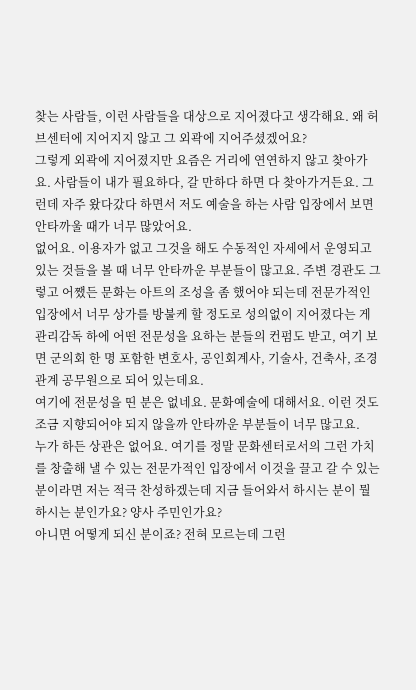찾는 사람들, 이런 사람들을 대상으로 지어졌다고 생각해요. 왜 허브센터에 지어지지 않고 그 외곽에 지어주셨겠어요?
그렇게 외곽에 지어졌지만 요즘은 거리에 연연하지 않고 찾아가요. 사람들이 내가 필요하다, 갈 만하다 하면 다 찾아가거든요. 그런데 자주 왔다갔다 하면서 저도 예술을 하는 사람 입장에서 보면 안타까울 때가 너무 많았어요.
없어요. 이용자가 없고 그것을 해도 수동적인 자세에서 운영되고 있는 것들을 볼 때 너무 안타까운 부분들이 많고요. 주변 경관도 그렇고 어쨌든 문화는 아트의 조성을 좀 했어야 되는데 전문가적인 입장에서 너무 상가를 방불케 할 정도로 성의없이 지어졌다는 게 관리감독 하에 어떤 전문성을 요하는 분들의 컨펌도 받고, 여기 보면 군의회 한 명 포함한 변호사, 공인회계사, 기술사, 건축사, 조경 관계 공무원으로 되어 있는데요.
여기에 전문성을 띤 분은 없네요. 문화예술에 대해서요. 이런 것도 조금 지향되어야 되지 않을까 안타까운 부분들이 너무 많고요.
누가 하든 상관은 없어요. 여기를 정말 문화센터로서의 그런 가치를 창출해 낼 수 있는 전문가적인 입장에서 이것을 끌고 갈 수 있는 분이라면 저는 적극 찬성하겠는데 지금 들어와서 하시는 분이 뭘 하시는 분인가요? 양사 주민인가요?
아니면 어떻게 되신 분이죠? 전혀 모르는데 그런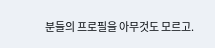분들의 프로필을 아무것도 모르고.